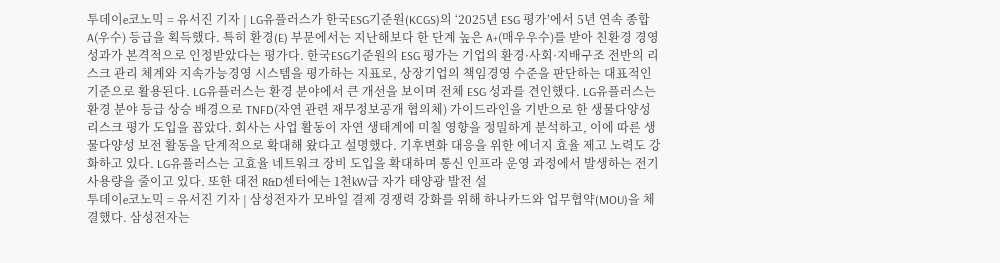투데이e코노믹 = 유서진 기자 | LG유플러스가 한국ESG기준원(KCGS)의 ‘2025년 ESG 평가’에서 5년 연속 종합 A(우수) 등급을 획득했다. 특히 환경(E) 부문에서는 지난해보다 한 단계 높은 A+(매우우수)를 받아 친환경 경영 성과가 본격적으로 인정받았다는 평가다. 한국ESG기준원의 ESG 평가는 기업의 환경·사회·지배구조 전반의 리스크 관리 체계와 지속가능경영 시스템을 평가하는 지표로, 상장기업의 책임경영 수준을 판단하는 대표적인 기준으로 활용된다. LG유플러스는 환경 분야에서 큰 개선을 보이며 전체 ESG 성과를 견인했다. LG유플러스는 환경 분야 등급 상승 배경으로 TNFD(자연 관련 재무정보공개 협의체) 가이드라인을 기반으로 한 생물다양성 리스크 평가 도입을 꼽았다. 회사는 사업 활동이 자연 생태계에 미칠 영향을 정밀하게 분석하고, 이에 따른 생물다양성 보전 활동을 단계적으로 확대해 왔다고 설명했다. 기후변화 대응을 위한 에너지 효율 제고 노력도 강화하고 있다. LG유플러스는 고효율 네트워크 장비 도입을 확대하며 통신 인프라 운영 과정에서 발생하는 전기 사용량을 줄이고 있다. 또한 대전 R&D센터에는 1천kW급 자가 태양광 발전 설
투데이e코노믹 = 유서진 기자 | 삼성전자가 모바일 결제 경쟁력 강화를 위해 하나카드와 업무협약(MOU)을 체결했다. 삼성전자는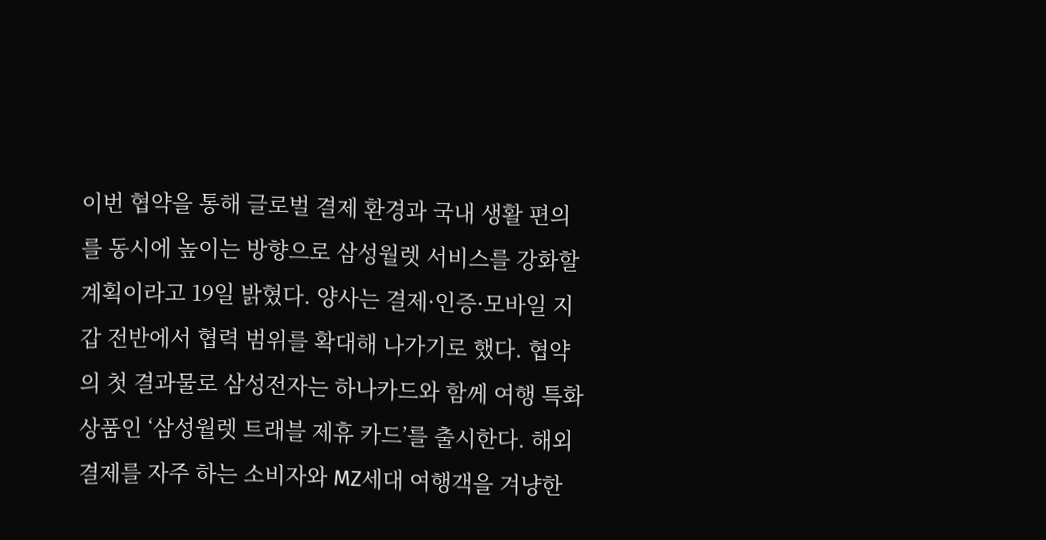이번 협약을 통해 글로벌 결제 환경과 국내 생활 편의를 동시에 높이는 방향으로 삼성월렛 서비스를 강화할 계획이라고 19일 밝혔다. 양사는 결제·인증·모바일 지갑 전반에서 협력 범위를 확대해 나가기로 했다. 협약의 첫 결과물로 삼성전자는 하나카드와 함께 여행 특화 상품인 ‘삼성월렛 트래블 제휴 카드’를 출시한다. 해외 결제를 자주 하는 소비자와 MZ세대 여행객을 겨냥한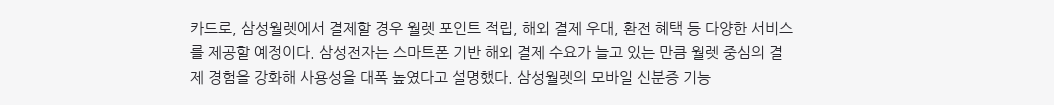카드로, 삼성월렛에서 결제할 경우 월렛 포인트 적립, 해외 결제 우대, 환전 혜택 등 다양한 서비스를 제공할 예정이다. 삼성전자는 스마트폰 기반 해외 결제 수요가 늘고 있는 만큼 월렛 중심의 결제 경험을 강화해 사용성을 대폭 높였다고 설명했다. 삼성월렛의 모바일 신분증 기능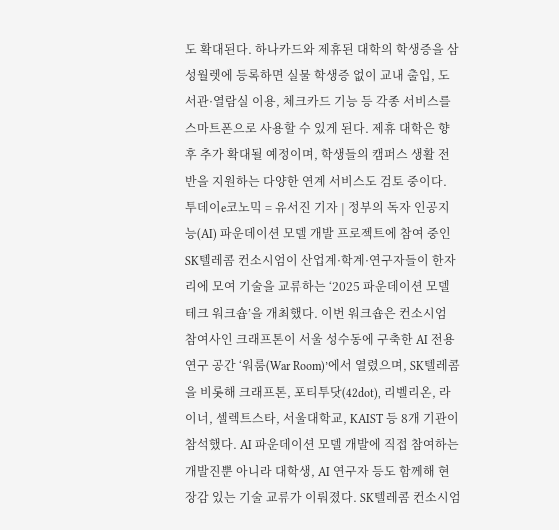도 확대된다. 하나카드와 제휴된 대학의 학생증을 삼성월렛에 등록하면 실물 학생증 없이 교내 출입, 도서관·열람실 이용, 체크카드 기능 등 각종 서비스를 스마트폰으로 사용할 수 있게 된다. 제휴 대학은 향후 추가 확대될 예정이며, 학생들의 캠퍼스 생활 전반을 지원하는 다양한 연계 서비스도 검토 중이다.
투데이e코노믹 = 유서진 기자 | 정부의 독자 인공지능(AI) 파운데이션 모델 개발 프로젝트에 참여 중인 SK텔레콤 컨소시엄이 산업계·학계·연구자들이 한자리에 모여 기술을 교류하는 ‘2025 파운데이션 모델 테크 워크숍’을 개최했다. 이번 워크숍은 컨소시엄 참여사인 크래프톤이 서울 성수동에 구축한 AI 전용 연구 공간 ‘워룸(War Room)’에서 열렸으며, SK텔레콤을 비롯해 크래프톤, 포티투닷(42dot), 리벨리온, 라이너, 셀렉트스타, 서울대학교, KAIST 등 8개 기관이 참석했다. AI 파운데이션 모델 개발에 직접 참여하는 개발진뿐 아니라 대학생, AI 연구자 등도 함께해 현장감 있는 기술 교류가 이뤄졌다. SK텔레콤 컨소시엄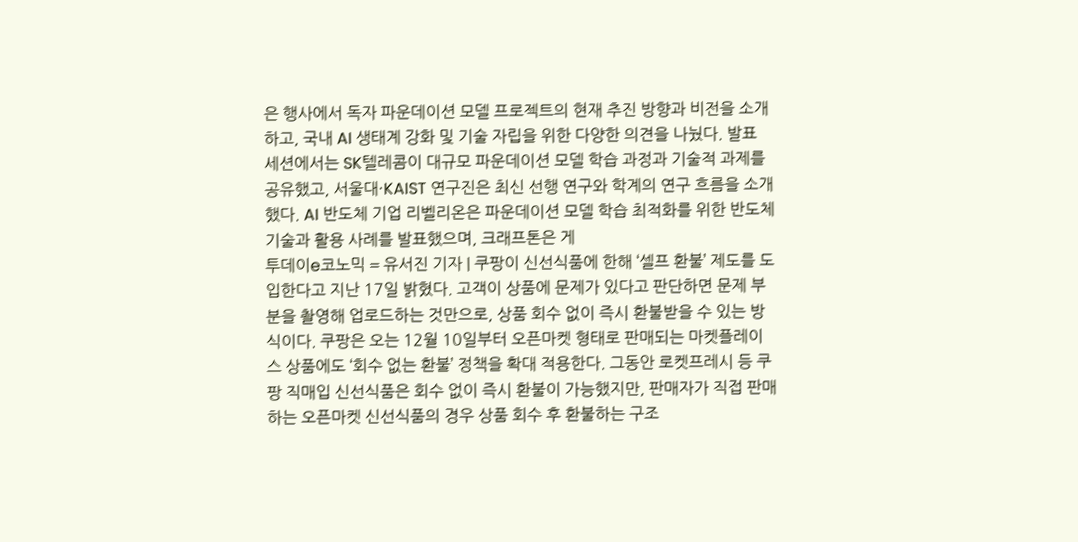은 행사에서 독자 파운데이션 모델 프로젝트의 현재 추진 방향과 비전을 소개하고, 국내 AI 생태계 강화 및 기술 자립을 위한 다양한 의견을 나눴다. 발표 세션에서는 SK텔레콤이 대규모 파운데이션 모델 학습 과정과 기술적 과제를 공유했고, 서울대·KAIST 연구진은 최신 선행 연구와 학계의 연구 흐름을 소개했다. AI 반도체 기업 리벨리온은 파운데이션 모델 학습 최적화를 위한 반도체 기술과 활용 사례를 발표했으며, 크래프톤은 게
투데이e코노믹 = 유서진 기자 | 쿠팡이 신선식품에 한해 ‘셀프 환불’ 제도를 도입한다고 지난 17일 밝혔다. 고객이 상품에 문제가 있다고 판단하면 문제 부분을 촬영해 업로드하는 것만으로, 상품 회수 없이 즉시 환불받을 수 있는 방식이다. 쿠팡은 오는 12월 10일부터 오픈마켓 형태로 판매되는 마켓플레이스 상품에도 ‘회수 없는 환불’ 정책을 확대 적용한다. 그동안 로켓프레시 등 쿠팡 직매입 신선식품은 회수 없이 즉시 환불이 가능했지만, 판매자가 직접 판매하는 오픈마켓 신선식품의 경우 상품 회수 후 환불하는 구조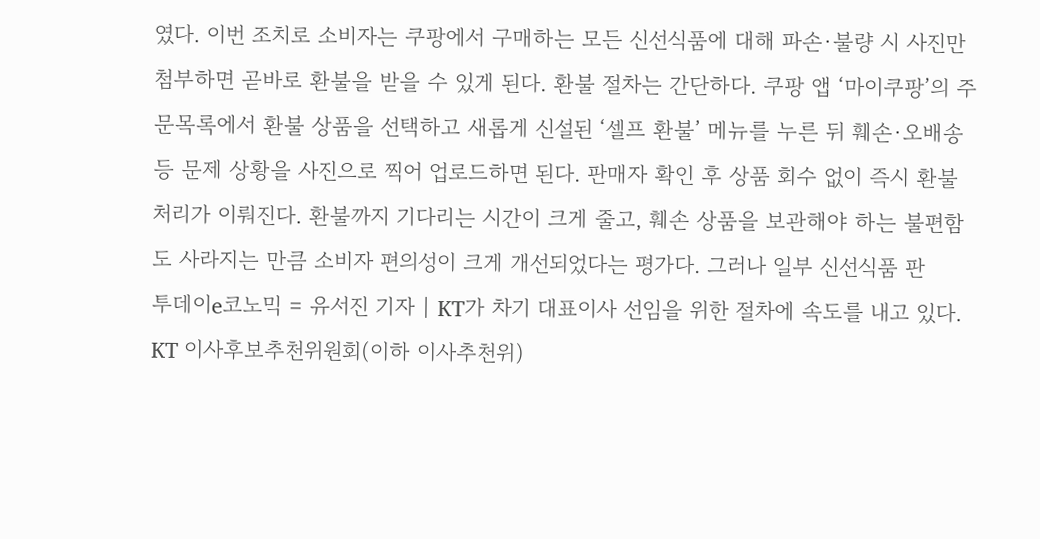였다. 이번 조치로 소비자는 쿠팡에서 구매하는 모든 신선식품에 대해 파손·불량 시 사진만 첨부하면 곧바로 환불을 받을 수 있게 된다. 환불 절차는 간단하다. 쿠팡 앱 ‘마이쿠팡’의 주문목록에서 환불 상품을 선택하고 새롭게 신설된 ‘셀프 환불’ 메뉴를 누른 뒤 훼손·오배송 등 문제 상황을 사진으로 찍어 업로드하면 된다. 판매자 확인 후 상품 회수 없이 즉시 환불 처리가 이뤄진다. 환불까지 기다리는 시간이 크게 줄고, 훼손 상품을 보관해야 하는 불편함도 사라지는 만큼 소비자 편의성이 크게 개선되었다는 평가다. 그러나 일부 신선식품 판
투데이e코노믹 = 유서진 기자 | KT가 차기 대표이사 선임을 위한 절차에 속도를 내고 있다. KT 이사후보추천위원회(이하 이사추천위)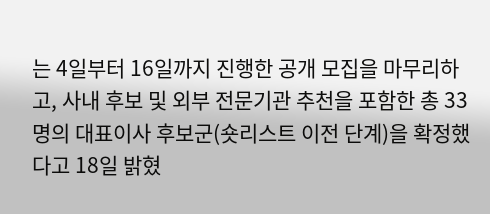는 4일부터 16일까지 진행한 공개 모집을 마무리하고, 사내 후보 및 외부 전문기관 추천을 포함한 총 33명의 대표이사 후보군(숏리스트 이전 단계)을 확정했다고 18일 밝혔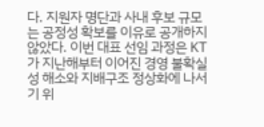다. 지원자 명단과 사내 후보 규모는 공정성 확보를 이유로 공개하지 않았다. 이번 대표 선임 과정은 KT가 지난해부터 이어진 경영 불확실성 해소와 지배구조 정상화에 나서기 위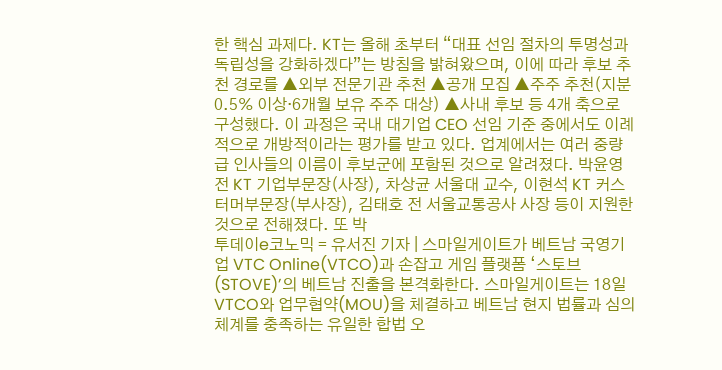한 핵심 과제다. KT는 올해 초부터 “대표 선임 절차의 투명성과 독립성을 강화하겠다”는 방침을 밝혀왔으며, 이에 따라 후보 추천 경로를 ▲외부 전문기관 추천 ▲공개 모집 ▲주주 추천(지분 0.5% 이상·6개월 보유 주주 대상) ▲사내 후보 등 4개 축으로 구성했다. 이 과정은 국내 대기업 CEO 선임 기준 중에서도 이례적으로 개방적이라는 평가를 받고 있다. 업계에서는 여러 중량급 인사들의 이름이 후보군에 포함된 것으로 알려졌다. 박윤영 전 KT 기업부문장(사장), 차상균 서울대 교수, 이현석 KT 커스터머부문장(부사장), 김태호 전 서울교통공사 사장 등이 지원한 것으로 전해졌다. 또 박
투데이e코노믹 = 유서진 기자 | 스마일게이트가 베트남 국영기업 VTC Online(VTCO)과 손잡고 게임 플랫폼 ‘스토브(STOVE)’의 베트남 진출을 본격화한다. 스마일게이트는 18일 VTCO와 업무협약(MOU)을 체결하고 베트남 현지 법률과 심의 체계를 충족하는 유일한 합법 오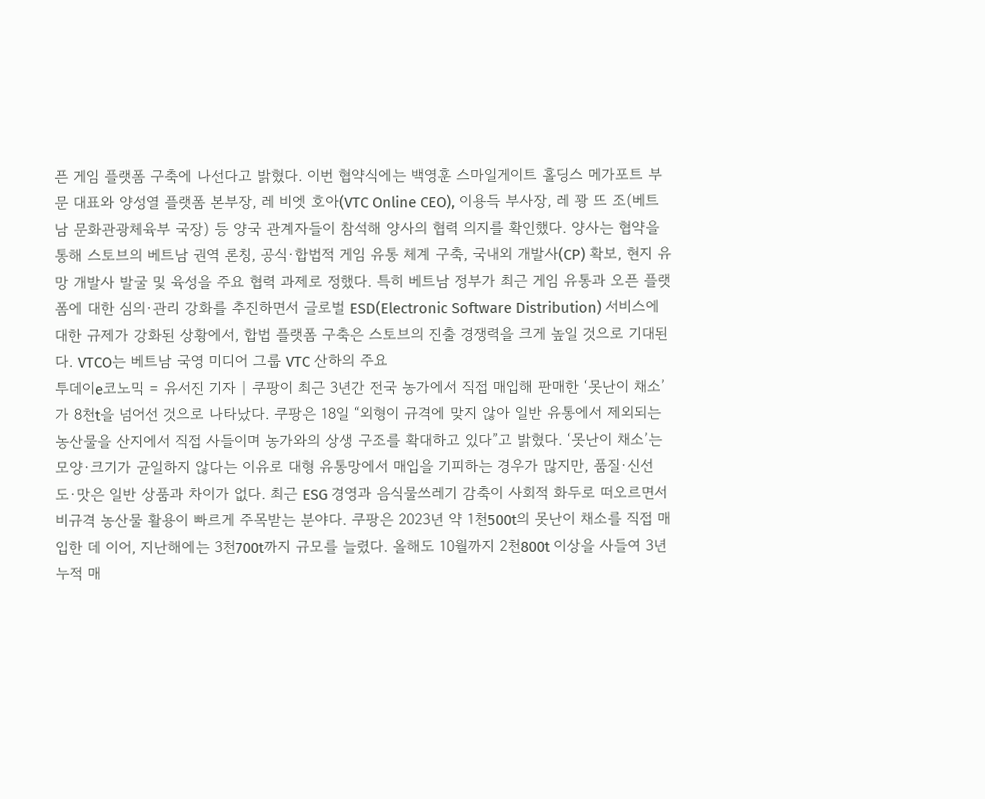픈 게임 플랫폼 구축에 나선다고 밝혔다. 이번 협약식에는 백영훈 스마일게이트 홀딩스 메가포트 부문 대표와 양성열 플랫폼 본부장, 레 비엣 호아(VTC Online CEO), 이용득 부사장, 레 꽝 뜨 조(베트남 문화관광체육부 국장) 등 양국 관계자들이 참석해 양사의 협력 의지를 확인했다. 양사는 협약을 통해 스토브의 베트남 권역 론칭, 공식·합법적 게임 유통 체계 구축, 국내외 개발사(CP) 확보, 현지 유망 개발사 발굴 및 육성을 주요 협력 과제로 정했다. 특히 베트남 정부가 최근 게임 유통과 오픈 플랫폼에 대한 심의·관리 강화를 추진하면서 글로벌 ESD(Electronic Software Distribution) 서비스에 대한 규제가 강화된 상황에서, 합법 플랫폼 구축은 스토브의 진출 경쟁력을 크게 높일 것으로 기대된다. VTCO는 베트남 국영 미디어 그룹 VTC 산하의 주요
투데이e코노믹 = 유서진 기자 | 쿠팡이 최근 3년간 전국 농가에서 직접 매입해 판매한 ‘못난이 채소’가 8천t을 넘어선 것으로 나타났다. 쿠팡은 18일 “외형이 규격에 맞지 않아 일반 유통에서 제외되는 농산물을 산지에서 직접 사들이며 농가와의 상생 구조를 확대하고 있다”고 밝혔다. ‘못난이 채소’는 모양·크기가 균일하지 않다는 이유로 대형 유통망에서 매입을 기피하는 경우가 많지만, 품질·신선도·맛은 일반 상품과 차이가 없다. 최근 ESG 경영과 음식물쓰레기 감축이 사회적 화두로 떠오르면서 비규격 농산물 활용이 빠르게 주목받는 분야다. 쿠팡은 2023년 약 1천500t의 못난이 채소를 직접 매입한 데 이어, 지난해에는 3천700t까지 규모를 늘렸다. 올해도 10월까지 2천800t 이상을 사들여 3년 누적 매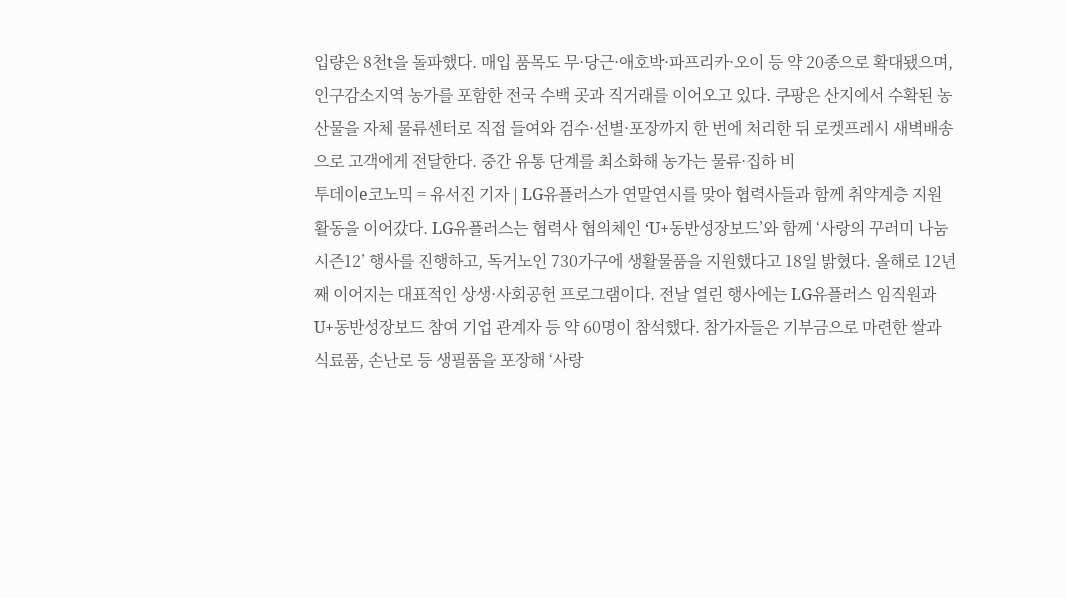입량은 8천t을 돌파했다. 매입 품목도 무·당근·애호박·파프리카·오이 등 약 20종으로 확대됐으며, 인구감소지역 농가를 포함한 전국 수백 곳과 직거래를 이어오고 있다. 쿠팡은 산지에서 수확된 농산물을 자체 물류센터로 직접 들여와 검수·선별·포장까지 한 번에 처리한 뒤 로켓프레시 새벽배송으로 고객에게 전달한다. 중간 유통 단계를 최소화해 농가는 물류·집하 비
투데이e코노믹 = 유서진 기자 | LG유플러스가 연말연시를 맞아 협력사들과 함께 취약계층 지원 활동을 이어갔다. LG유플러스는 협력사 협의체인 ‘U+동반성장보드’와 함께 ‘사랑의 꾸러미 나눔 시즌12’ 행사를 진행하고, 독거노인 730가구에 생활물품을 지원했다고 18일 밝혔다. 올해로 12년째 이어지는 대표적인 상생·사회공헌 프로그램이다. 전날 열린 행사에는 LG유플러스 임직원과 U+동반성장보드 참여 기업 관계자 등 약 60명이 참석했다. 참가자들은 기부금으로 마련한 쌀과 식료품, 손난로 등 생필품을 포장해 ‘사랑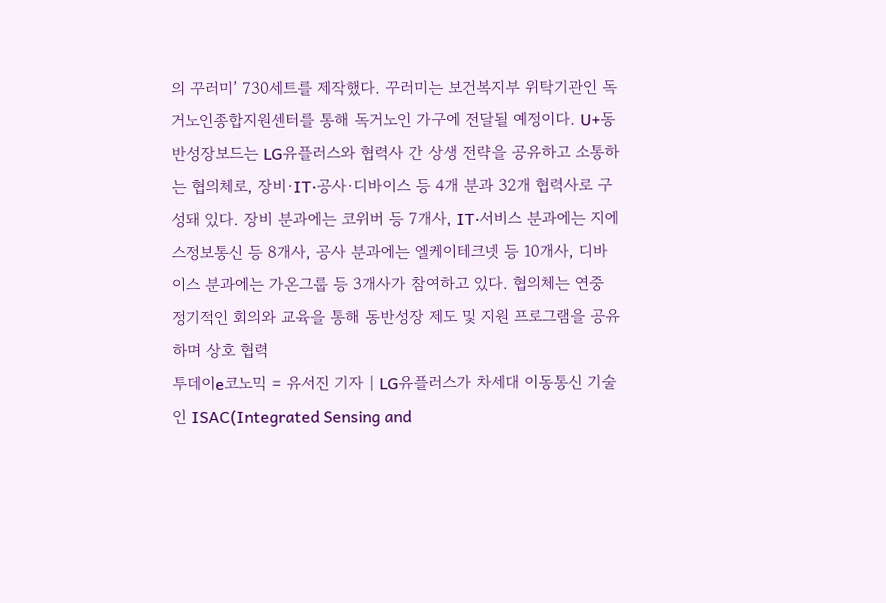의 꾸러미’ 730세트를 제작했다. 꾸러미는 보건복지부 위탁기관인 독거노인종합지원센터를 통해 독거노인 가구에 전달될 예정이다. U+동반성장보드는 LG유플러스와 협력사 간 상생 전략을 공유하고 소통하는 협의체로, 장비·IT·공사·디바이스 등 4개 분과 32개 협력사로 구성돼 있다. 장비 분과에는 코위버 등 7개사, IT·서비스 분과에는 지에스정보통신 등 8개사, 공사 분과에는 엘케이테크넷 등 10개사, 디바이스 분과에는 가온그룹 등 3개사가 참여하고 있다. 협의체는 연중 정기적인 회의와 교육을 통해 동반성장 제도 및 지원 프로그램을 공유하며 상호 협력
투데이e코노믹 = 유서진 기자 | LG유플러스가 차세대 이동통신 기술인 ISAC(Integrated Sensing and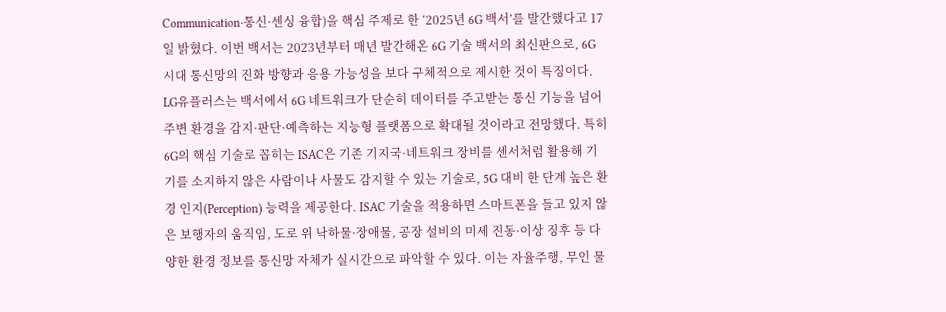Communication·통신·센싱 융합)을 핵심 주제로 한 ‘2025년 6G 백서’를 발간했다고 17일 밝혔다. 이번 백서는 2023년부터 매년 발간해온 6G 기술 백서의 최신판으로, 6G 시대 통신망의 진화 방향과 응용 가능성을 보다 구체적으로 제시한 것이 특징이다. LG유플러스는 백서에서 6G 네트워크가 단순히 데이터를 주고받는 통신 기능을 넘어 주변 환경을 감지·판단·예측하는 지능형 플랫폼으로 확대될 것이라고 전망했다. 특히 6G의 핵심 기술로 꼽히는 ISAC은 기존 기지국·네트워크 장비를 센서처럼 활용해 기기를 소지하지 않은 사람이나 사물도 감지할 수 있는 기술로, 5G 대비 한 단계 높은 환경 인지(Perception) 능력을 제공한다. ISAC 기술을 적용하면 스마트폰을 들고 있지 않은 보행자의 움직임, 도로 위 낙하물·장애물, 공장 설비의 미세 진동·이상 징후 등 다양한 환경 정보를 통신망 자체가 실시간으로 파악할 수 있다. 이는 자율주행, 무인 물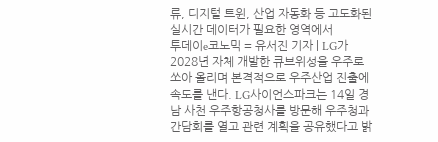류, 디지털 트윈, 산업 자동화 등 고도화된 실시간 데이터가 필요한 영역에서
투데이e코노믹 = 유서진 기자 | LG가 2028년 자체 개발한 큐브위성을 우주로 쏘아 올리며 본격적으로 우주산업 진출에 속도를 낸다. LG사이언스파크는 14일 경남 사천 우주항공청사를 방문해 우주청과 간담회를 열고 관련 계획을 공유했다고 밝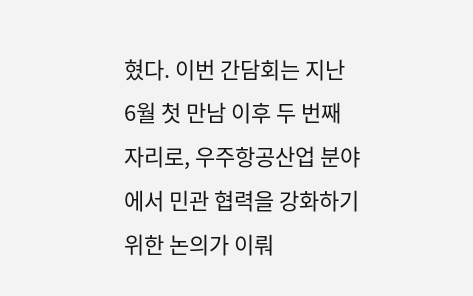혔다. 이번 간담회는 지난 6월 첫 만남 이후 두 번째 자리로, 우주항공산업 분야에서 민관 협력을 강화하기 위한 논의가 이뤄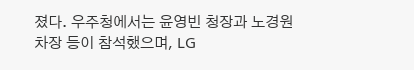졌다. 우주청에서는 윤영빈 청장과 노경원 차장 등이 참석했으며, LG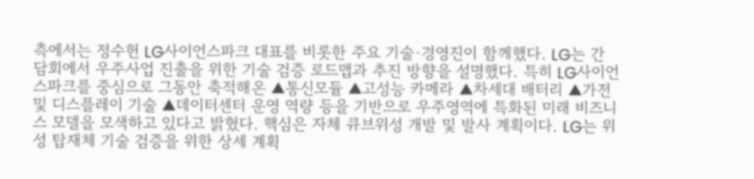측에서는 정수헌 LG사이언스파크 대표를 비롯한 주요 기술·경영진이 함께했다. LG는 간담회에서 우주사업 진출을 위한 기술 검증 로드맵과 추진 방향을 설명했다. 특히 LG사이언스파크를 중심으로 그동안 축적해온 ▲통신모듈 ▲고성능 카메라 ▲차세대 배터리 ▲가전 및 디스플레이 기술 ▲데이터센터 운영 역량 등을 기반으로 우주영역에 특화된 미래 비즈니스 모델을 모색하고 있다고 밝혔다. 핵심은 자체 큐브위성 개발 및 발사 계획이다. LG는 위성 탑재체 기술 검증을 위한 상세 계획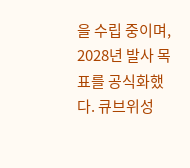을 수립 중이며, 2028년 발사 목표를 공식화했다. 큐브위성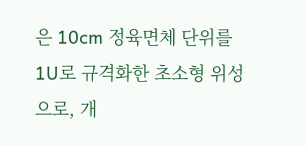은 10cm 정육면체 단위를 1U로 규격화한 초소형 위성으로, 개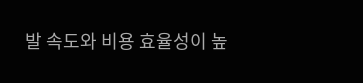발 속도와 비용 효율성이 높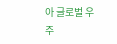아 글로벌 우주